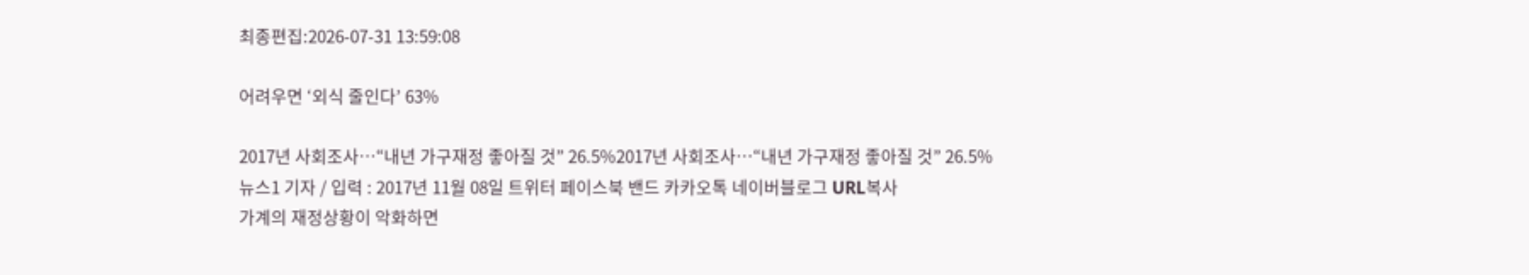최종편집:2026-07-31 13:59:08

어려우면 ‘외식 줄인다’ 63%

2017년 사회조사…“내년 가구재정 좋아질 것” 26.5%2017년 사회조사…“내년 가구재정 좋아질 것” 26.5%
뉴스1 기자 / 입력 : 2017년 11월 08일 트위터 페이스북 밴드 카카오톡 네이버블로그 URL복사
가계의 재정상황이 악화하면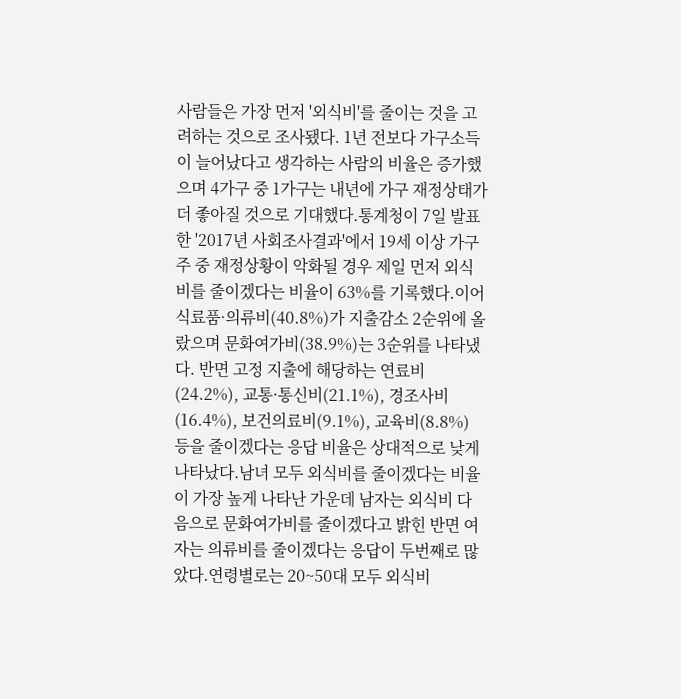사람들은 가장 먼저 '외식비'를 줄이는 것을 고려하는 것으로 조사됐다. 1년 전보다 가구소득이 늘어났다고 생각하는 사람의 비율은 증가했으며 4가구 중 1가구는 내년에 가구 재정상태가 더 좋아질 것으로 기대했다.통계청이 7일 발표한 '2017년 사회조사결과'에서 19세 이상 가구주 중 재정상황이 악화될 경우 제일 먼저 외식비를 줄이겠다는 비율이 63%를 기록했다.이어 식료품·의류비(40.8%)가 지출감소 2순위에 올랐으며 문화여가비(38.9%)는 3순위를 나타냈다. 반면 고정 지출에 해당하는 연료비(24.2%), 교통·통신비(21.1%), 경조사비(16.4%), 보건의료비(9.1%), 교육비(8.8%) 등을 줄이겠다는 응답 비율은 상대적으로 낮게 나타났다.남녀 모두 외식비를 줄이겠다는 비율이 가장 높게 나타난 가운데 남자는 외식비 다음으로 문화여가비를 줄이겠다고 밝힌 반면 여자는 의류비를 줄이겠다는 응답이 두번째로 많았다.연령별로는 20~50대 모두 외식비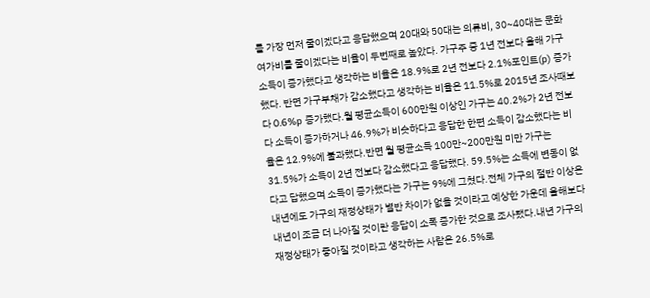를 가장 먼저 줄이겠다고 응답했으며 20대와 50대는 의류비, 30~40대는 문화여가비를 줄이겠다는 비율이 두번째로 높았다. 가구주 중 1년 전보다 올해 가구소득이 증가했다고 생각하는 비율은 18.9%로 2년 전보다 2.1%포인트(p) 증가했다. 반면 가구부채가 감소했다고 생각하는 비율은 11.5%로 2015년 조사때보다 0.6%p 증가했다.월 평균소득이 600만원 이상인 가구는 40.2%가 2년 전보다 소득이 증가하거나 46.9%가 비슷하다고 응답한 한편 소득이 감소했다는 비율은 12.9%에 불과했다.반면 월 평균소득 100만~200만원 미만 가구는 31.5%가 소득이 2년 전보다 감소했다고 응답했다. 59.5%는 소득에 변동이 없다고 답했으며 소득이 증가했다는 가구는 9%에 그쳤다.전체 가구의 절반 이상은 내년에도 가구의 재정상태가 별반 차이가 없을 것이라고 예상한 가운데 올해보다 내년이 조금 더 나아질 것이란 응답이 소폭 증가한 것으로 조사됐다.내년 가구의 재정상태가 좋아질 것이라고 생각하는 사람은 26.5%로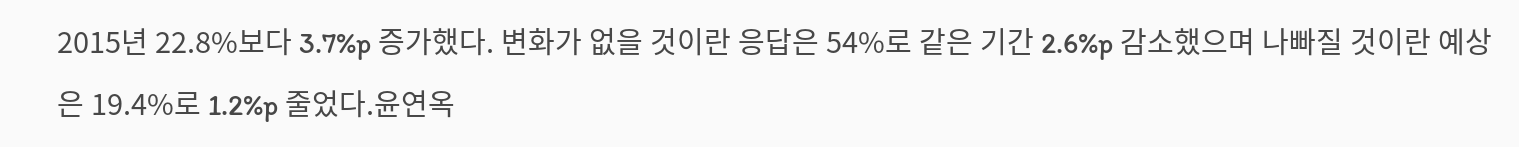2015년 22.8%보다 3.7%p 증가했다. 변화가 없을 것이란 응답은 54%로 같은 기간 2.6%p 감소했으며 나빠질 것이란 예상은 19.4%로 1.2%p 줄었다.윤연옥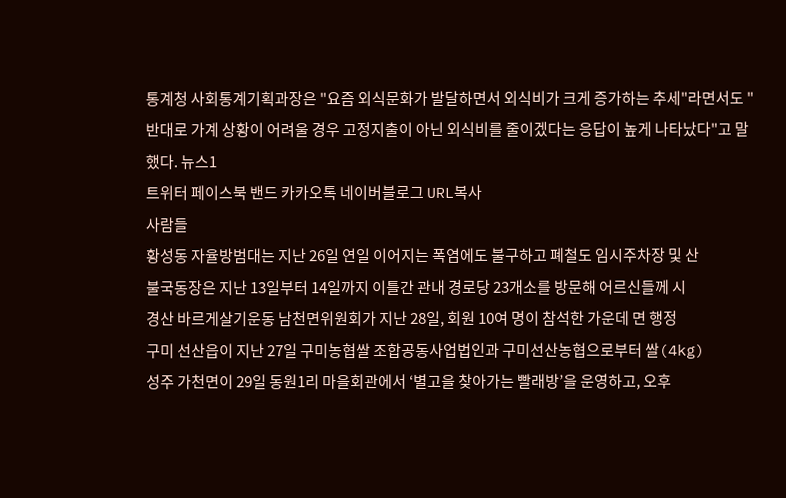통계청 사회통계기획과장은 "요즘 외식문화가 발달하면서 외식비가 크게 증가하는 추세"라면서도 "반대로 가계 상황이 어려울 경우 고정지출이 아닌 외식비를 줄이겠다는 응답이 높게 나타났다"고 말했다. 뉴스1
트위터 페이스북 밴드 카카오톡 네이버블로그 URL복사
사람들
황성동 자율방범대는 지난 26일 연일 이어지는 폭염에도 불구하고 폐철도 임시주차장 및 산
불국동장은 지난 13일부터 14일까지 이틀간 관내 경로당 23개소를 방문해 어르신들께 시
경산 바르게살기운동 남천면위원회가 지난 28일, 회원 10여 명이 참석한 가운데 면 행정
구미 선산읍이 지난 27일 구미농협쌀 조합공동사업법인과 구미선산농협으로부터 쌀(4kg)
성주 가천면이 29일 동원1리 마을회관에서 ‘별고을 찾아가는 빨래방’을 운영하고, 오후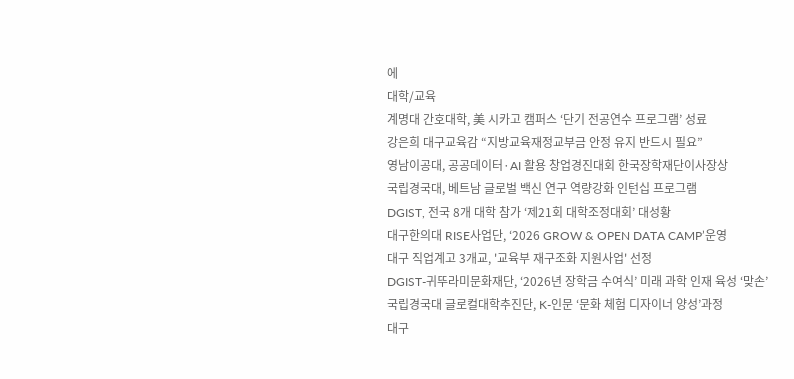에
대학/교육
계명대 간호대학, 美 시카고 캠퍼스 ‘단기 전공연수 프로그램’ 성료
강은희 대구교육감 “지방교육재정교부금 안정 유지 반드시 필요”
영남이공대, 공공데이터·AI 활용 창업경진대회 한국장학재단이사장상
국립경국대, 베트남 글로벌 백신 연구 역량강화 인턴십 프로그램
DGIST, 전국 8개 대학 참가 ‘제21회 대학조정대회’ 대성황
대구한의대 RISE사업단, ‘2026 GROW & OPEN DATA CAMP’운영
대구 직업계고 3개교, '교육부 재구조화 지원사업' 선정
DGIST-귀뚜라미문화재단, ‘2026년 장학금 수여식’ 미래 과학 인재 육성 ‘맞손’
국립경국대 글로컬대학추진단, K-인문 ‘문화 체험 디자이너 양성’과정
대구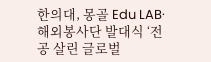한의대, 몽골 Edu LAB·해외봉사단 발대식 ‘전공 살린 글로벌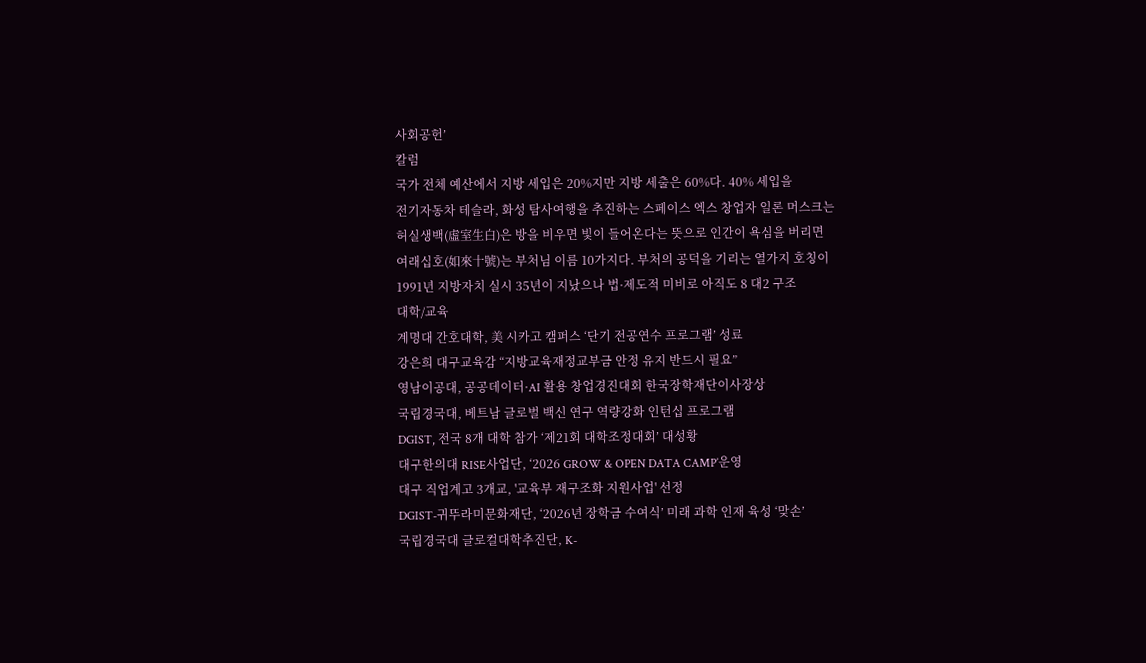사회공헌’
칼럼
국가 전체 예산에서 지방 세입은 20%지만 지방 세출은 60%다. 40% 세입을
전기자동차 테슬라, 화성 탐사여행을 추진하는 스페이스 엑스 창업자 일론 머스크는
허실생백(虛室生白)은 방을 비우면 빛이 들어온다는 뜻으로 인간이 욕심을 버리면
여래십호(如來十號)는 부처님 이름 10가지다. 부처의 공덕을 기리는 열가지 호칭이
1991년 지방자치 실시 35년이 지났으나 법·제도적 미비로 아직도 8 대2 구조
대학/교육
계명대 간호대학, 美 시카고 캠퍼스 ‘단기 전공연수 프로그램’ 성료
강은희 대구교육감 “지방교육재정교부금 안정 유지 반드시 필요”
영남이공대, 공공데이터·AI 활용 창업경진대회 한국장학재단이사장상
국립경국대, 베트남 글로벌 백신 연구 역량강화 인턴십 프로그램
DGIST, 전국 8개 대학 참가 ‘제21회 대학조정대회’ 대성황
대구한의대 RISE사업단, ‘2026 GROW & OPEN DATA CAMP’운영
대구 직업계고 3개교, '교육부 재구조화 지원사업' 선정
DGIST-귀뚜라미문화재단, ‘2026년 장학금 수여식’ 미래 과학 인재 육성 ‘맞손’
국립경국대 글로컬대학추진단, K-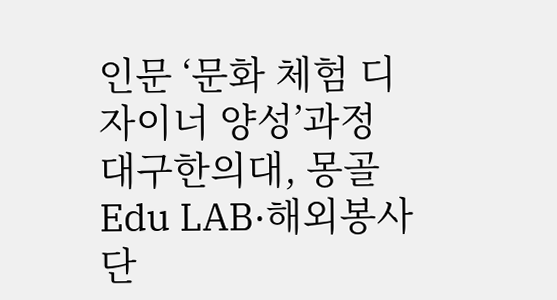인문 ‘문화 체험 디자이너 양성’과정
대구한의대, 몽골 Edu LAB·해외봉사단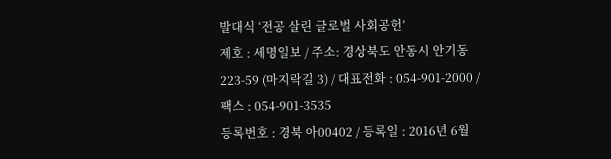발대식 ‘전공 살린 글로벌 사회공헌’
제호 : 세명일보 / 주소: 경상북도 안동시 안기동 223-59 (마지락길 3) / 대표전화 : 054-901-2000 / 팩스 : 054-901-3535
등록번호 : 경북 아00402 / 등록일 : 2016년 6월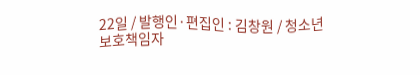22일 / 발행인·편집인 : 김창원 / 청소년보호책임자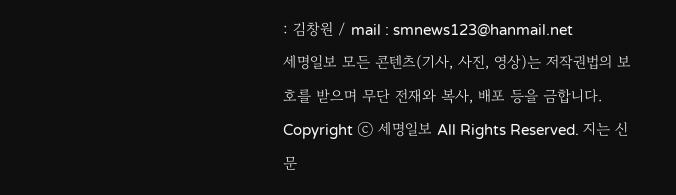: 김창원 / mail : smnews123@hanmail.net
세명일보 모든 콘텐츠(기사, 사진, 영상)는 저작권법의 보호를 받으며 무단 전재와 복사, 배포 등을 금합니다.
Copyright ⓒ 세명일보 All Rights Reserved. 지는 신문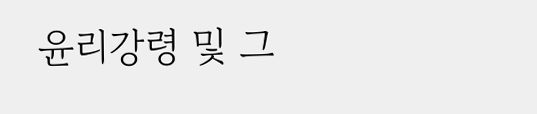윤리강령 및 그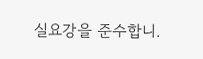실요강을 준수합니.